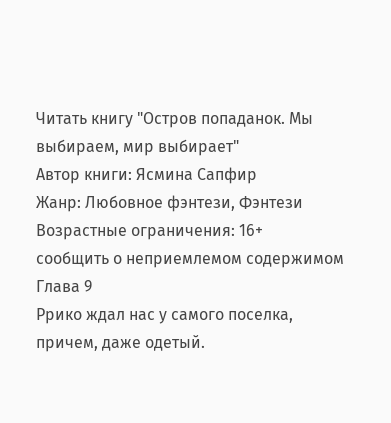Читать книгу "Остров попаданок. Мы выбираем, мир выбирает"
Автор книги: Ясмина Сапфир
Жанр: Любовное фэнтези, Фэнтези
Возрастные ограничения: 16+
сообщить о неприемлемом содержимом
Глава 9
Ррико ждал нас у самого поселка, причем, даже одетый.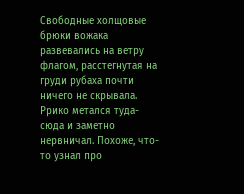Свободные холщовые брюки вожака развевались на ветру флагом, расстегнутая на груди рубаха почти ничего не скрывала.
Ррико метался туда-сюда и заметно нервничал. Похоже, что-то узнал про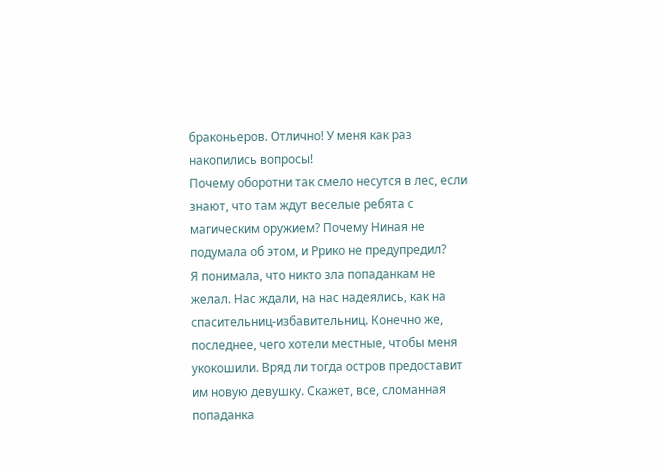браконьеров. Отлично! У меня как раз накопились вопросы!
Почему оборотни так смело несутся в лес, если знают, что там ждут веселые ребята с магическим оружием? Почему Ниная не подумала об этом, и Ррико не предупредил?
Я понимала, что никто зла попаданкам не желал. Нас ждали, на нас надеялись, как на спасительниц-избавительниц. Конечно же, последнее, чего хотели местные, чтобы меня укокошили. Вряд ли тогда остров предоставит им новую девушку. Скажет, все, сломанная попаданка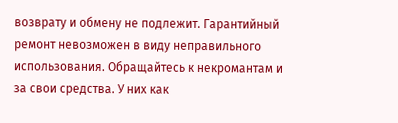возврату и обмену не подлежит. Гарантийный ремонт невозможен в виду неправильного использования. Обращайтесь к некромантам и за свои средства. У них как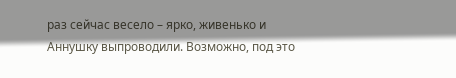раз сейчас весело – ярко, живенько и Аннушку выпроводили. Возможно, под это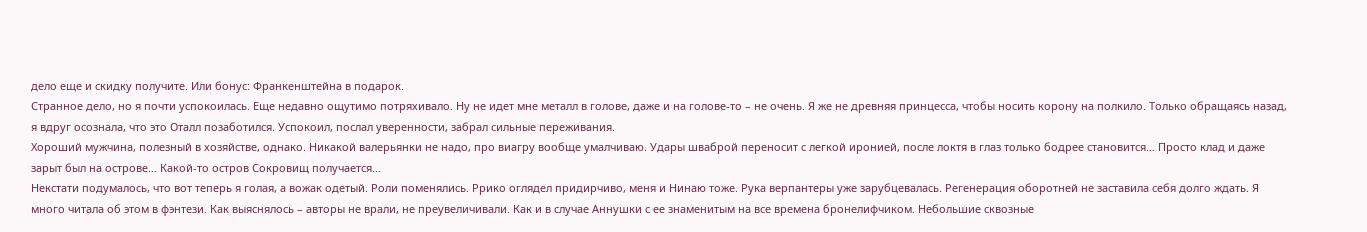дело еще и скидку получите. Или бонус: Франкенштейна в подарок.
Странное дело, но я почти успокоилась. Еще недавно ощутимо потряхивало. Ну не идет мне металл в голове, даже и на голове-то – не очень. Я же не древняя принцесса, чтобы носить корону на полкило. Только обращаясь назад, я вдруг осознала, что это Оталл позаботился. Успокоил, послал уверенности, забрал сильные переживания.
Хороший мужчина, полезный в хозяйстве, однако. Никакой валерьянки не надо, про виагру вообще умалчиваю. Удары шваброй переносит с легкой иронией, после локтя в глаз только бодрее становится… Просто клад и даже зарыт был на острове… Какой-то остров Сокровищ получается…
Некстати подумалось, что вот теперь я голая, а вожак одетый. Роли поменялись. Ррико оглядел придирчиво, меня и Нинаю тоже. Рука верпантеры уже зарубцевалась. Регенерация оборотней не заставила себя долго ждать. Я много читала об этом в фэнтези. Как выяснялось – авторы не врали, не преувеличивали. Как и в случае Аннушки с ее знаменитым на все времена бронелифчиком. Небольшие сквозные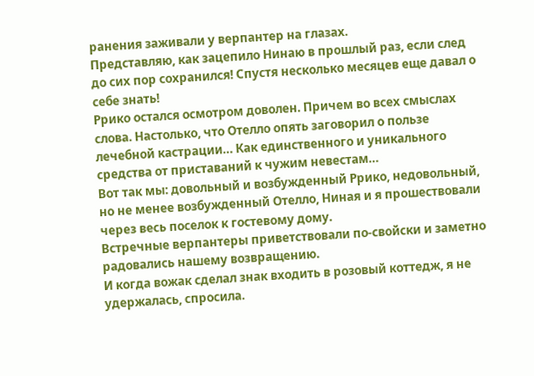ранения заживали у верпантер на глазах.
Представляю, как зацепило Нинаю в прошлый раз, если след до сих пор сохранился! Спустя несколько месяцев еще давал о себе знать!
Ррико остался осмотром доволен. Причем во всех смыслах слова. Настолько, что Отелло опять заговорил о пользе лечебной кастрации… Как единственного и уникального средства от приставаний к чужим невестам…
Вот так мы: довольный и возбужденный Ррико, недовольный, но не менее возбужденный Отелло, Ниная и я прошествовали через весь поселок к гостевому дому.
Встречные верпантеры приветствовали по-свойски и заметно радовались нашему возвращению.
И когда вожак сделал знак входить в розовый коттедж, я не удержалась, спросила.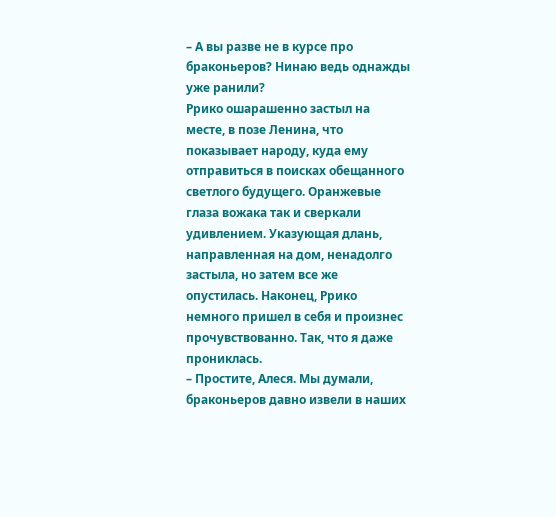– А вы разве не в курсе про браконьеров? Нинаю ведь однажды уже ранили?
Ррико ошарашенно застыл на месте, в позе Ленина, что показывает народу, куда ему отправиться в поисках обещанного светлого будущего. Оранжевые глаза вожака так и сверкали удивлением. Указующая длань, направленная на дом, ненадолго застыла, но затем все же опустилась. Наконец, Ррико немного пришел в себя и произнес прочувствованно. Так, что я даже прониклась.
– Простите, Алеся. Мы думали, браконьеров давно извели в наших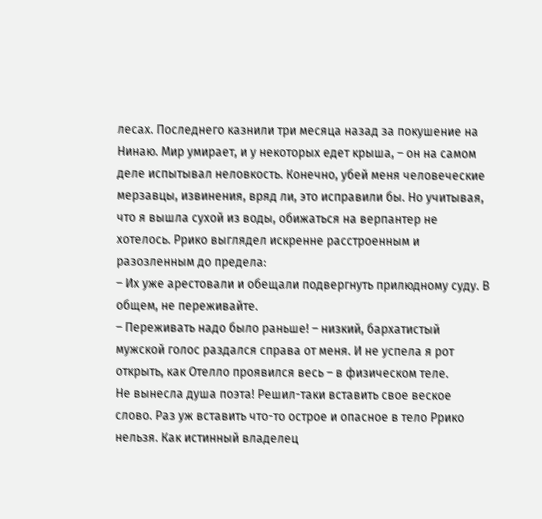лесах. Последнего казнили три месяца назад за покушение на Нинаю. Мир умирает, и у некоторых едет крыша, – он на самом деле испытывал неловкость. Конечно, убей меня человеческие мерзавцы, извинения, вряд ли, это исправили бы. Но учитывая, что я вышла сухой из воды, обижаться на верпантер не хотелось. Ррико выглядел искренне расстроенным и разозленным до предела:
– Их уже арестовали и обещали подвергнуть прилюдному суду. В общем, не переживайте.
– Переживать надо было раньше! – низкий, бархатистый мужской голос раздался справа от меня. И не успела я рот открыть, как Отелло проявился весь – в физическом теле.
Не вынесла душа поэта! Решил-таки вставить свое веское слово. Раз уж вставить что-то острое и опасное в тело Ррико нельзя. Как истинный владелец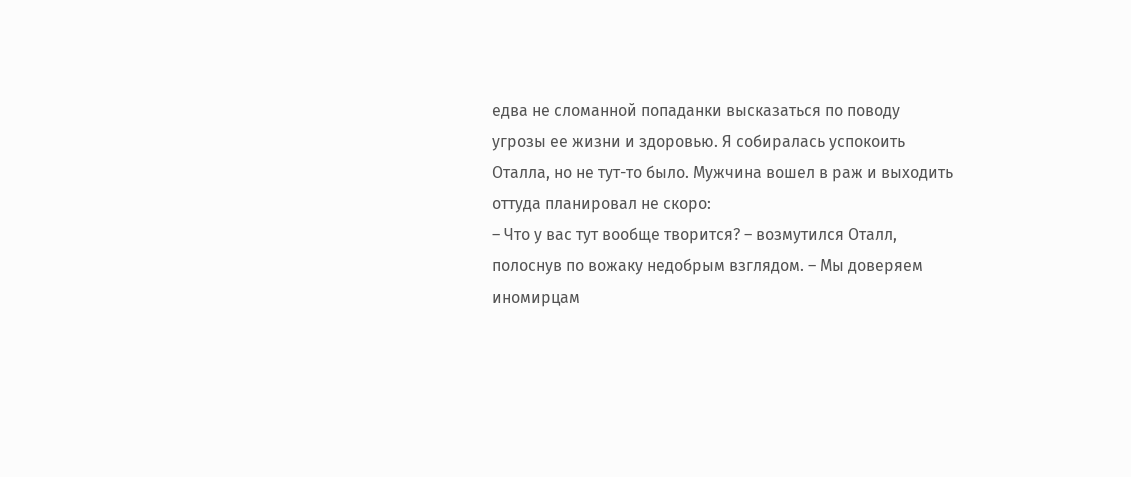едва не сломанной попаданки высказаться по поводу угрозы ее жизни и здоровью. Я собиралась успокоить Оталла, но не тут-то было. Мужчина вошел в раж и выходить оттуда планировал не скоро:
– Что у вас тут вообще творится? – возмутился Оталл, полоснув по вожаку недобрым взглядом. – Мы доверяем иномирцам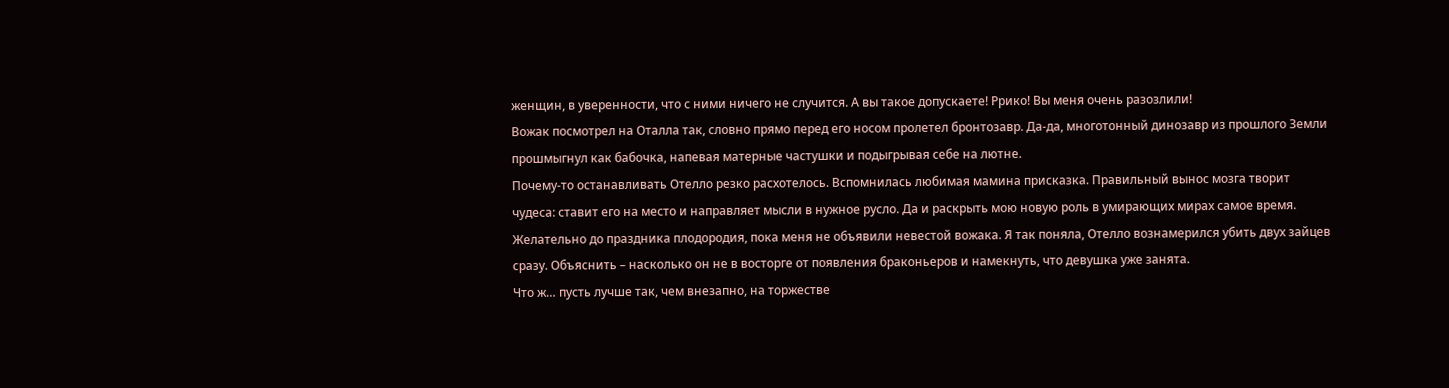женщин, в уверенности, что с ними ничего не случится. А вы такое допускаете! Ррико! Вы меня очень разозлили!
Вожак посмотрел на Оталла так, словно прямо перед его носом пролетел бронтозавр. Да-да, многотонный динозавр из прошлого Земли прошмыгнул как бабочка, напевая матерные частушки и подыгрывая себе на лютне.
Почему-то останавливать Отелло резко расхотелось. Вспомнилась любимая мамина присказка. Правильный вынос мозга творит чудеса: ставит его на место и направляет мысли в нужное русло. Да и раскрыть мою новую роль в умирающих мирах самое время. Желательно до праздника плодородия, пока меня не объявили невестой вожака. Я так поняла, Отелло вознамерился убить двух зайцев сразу. Объяснить – насколько он не в восторге от появления браконьеров и намекнуть, что девушка уже занята.
Что ж… пусть лучше так, чем внезапно, на торжестве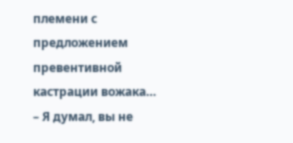племени с предложением превентивной кастрации вожака…
– Я думал, вы не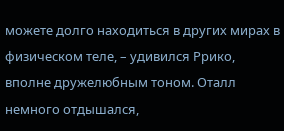можете долго находиться в других мирах в физическом теле, – удивился Ррико, вполне дружелюбным тоном. Оталл немного отдышался,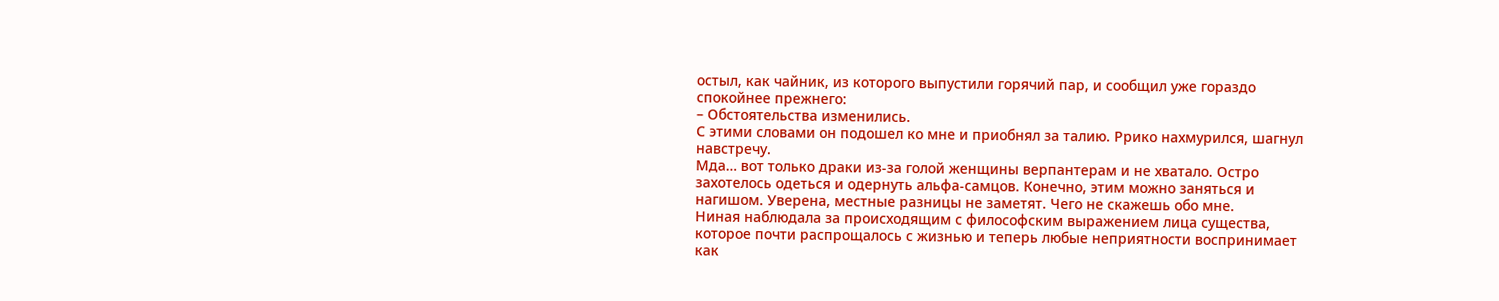остыл, как чайник, из которого выпустили горячий пар, и сообщил уже гораздо спокойнее прежнего:
– Обстоятельства изменились.
С этими словами он подошел ко мне и приобнял за талию. Ррико нахмурился, шагнул навстречу.
Мда… вот только драки из-за голой женщины верпантерам и не хватало. Остро захотелось одеться и одернуть альфа-самцов. Конечно, этим можно заняться и нагишом. Уверена, местные разницы не заметят. Чего не скажешь обо мне.
Ниная наблюдала за происходящим с философским выражением лица существа, которое почти распрощалось с жизнью и теперь любые неприятности воспринимает как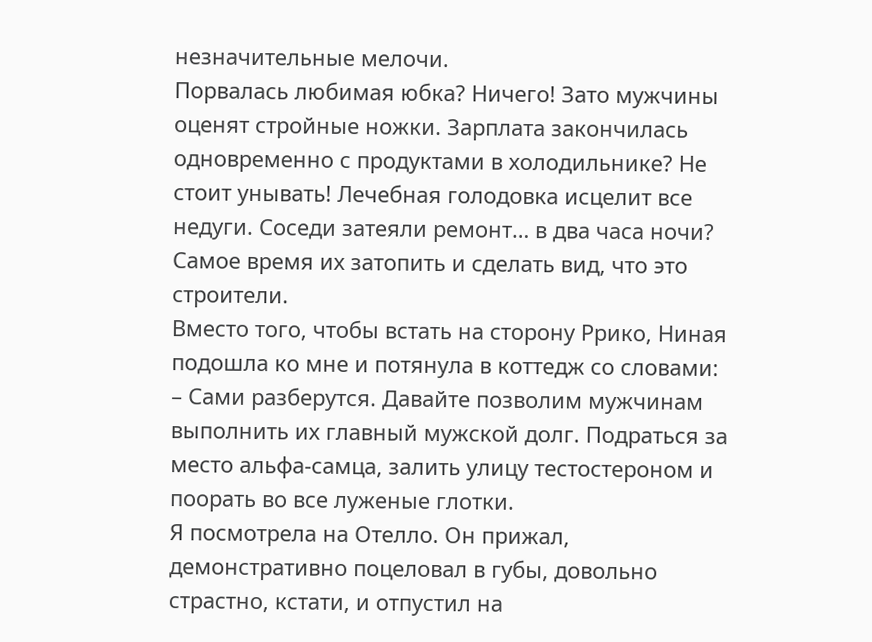незначительные мелочи.
Порвалась любимая юбка? Ничего! Зато мужчины оценят стройные ножки. Зарплата закончилась одновременно с продуктами в холодильнике? Не стоит унывать! Лечебная голодовка исцелит все недуги. Соседи затеяли ремонт… в два часа ночи? Самое время их затопить и сделать вид, что это строители.
Вместо того, чтобы встать на сторону Ррико, Ниная подошла ко мне и потянула в коттедж со словами:
– Сами разберутся. Давайте позволим мужчинам выполнить их главный мужской долг. Подраться за место альфа-самца, залить улицу тестостероном и поорать во все луженые глотки.
Я посмотрела на Отелло. Он прижал, демонстративно поцеловал в губы, довольно страстно, кстати, и отпустил на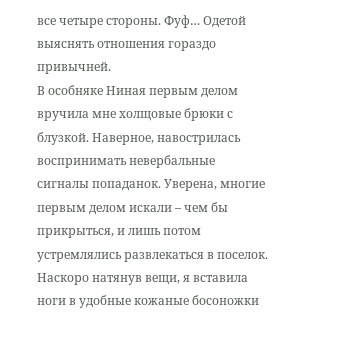все четыре стороны. Фуф… Одетой выяснять отношения гораздо привычней.
В особняке Ниная первым делом вручила мне холщовые брюки с блузкой. Наверное, навострилась воспринимать невербальные сигналы попаданок. Уверена, многие первым делом искали – чем бы прикрыться, и лишь потом устремлялись развлекаться в поселок.
Наскоро натянув вещи, я вставила ноги в удобные кожаные босоножки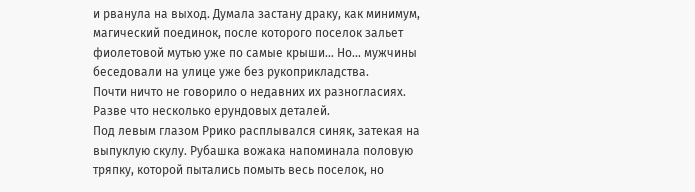и рванула на выход. Думала застану драку, как минимум, магический поединок, после которого поселок зальет фиолетовой мутью уже по самые крыши… Но… мужчины беседовали на улице уже без рукоприкладства.
Почти ничто не говорило о недавних их разногласиях.
Разве что несколько ерундовых деталей.
Под левым глазом Ррико расплывался синяк, затекая на выпуклую скулу. Рубашка вожака напоминала половую тряпку, которой пытались помыть весь поселок, но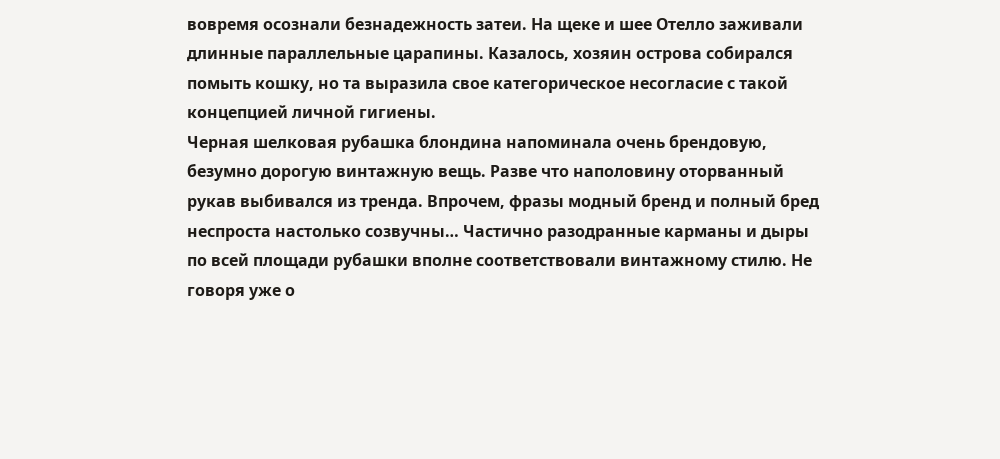вовремя осознали безнадежность затеи. На щеке и шее Отелло заживали длинные параллельные царапины. Казалось, хозяин острова собирался помыть кошку, но та выразила свое категорическое несогласие с такой концепцией личной гигиены.
Черная шелковая рубашка блондина напоминала очень брендовую, безумно дорогую винтажную вещь. Разве что наполовину оторванный рукав выбивался из тренда. Впрочем, фразы модный бренд и полный бред неспроста настолько созвучны… Частично разодранные карманы и дыры по всей площади рубашки вполне соответствовали винтажному стилю. Не говоря уже о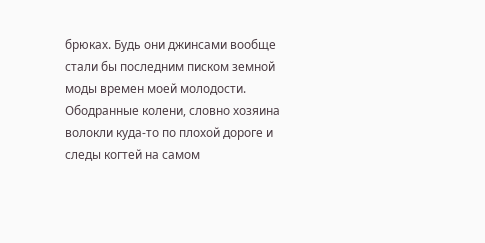брюках. Будь они джинсами вообще стали бы последним писком земной моды времен моей молодости. Ободранные колени, словно хозяина волокли куда-то по плохой дороге и следы когтей на самом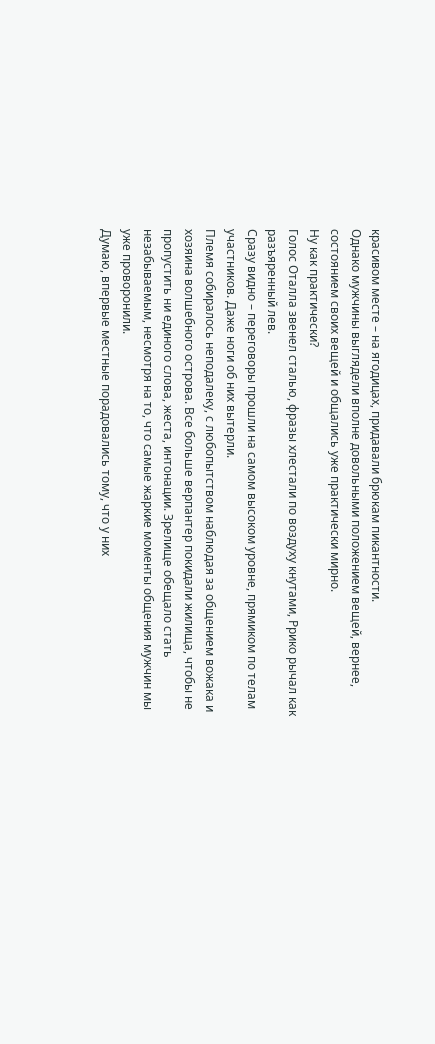красивом месте – на ягодицах, придавали брюкам пикантности.
Однако мужчины выглядели вполне довольными положением вещей, вернее, состоянием своих вещей и общались уже практически мирно.
Ну как практически?
Голос Оталла звенел сталью, фразы хлестали по воздуху кнутами, Ррико рычал как разъяренный лев.
Сразу видно – переговоры прошли на самом высоком уровне, прямиком по телам участников. Даже ноги об них вытерли.
Племя собиралось неподалеку, с любопытством наблюдая за общением вожака и хозяина волшебного острова. Все больше верпантер покидали жилища, чтобы не пропустить ни единого слова, жеста, интонации. Зрелище обещало стать незабываемым, несмотря на то, что самые жаркие моменты общения мужчин мы уже проворонили.
Думаю, впервые местные порадовались тому, что у них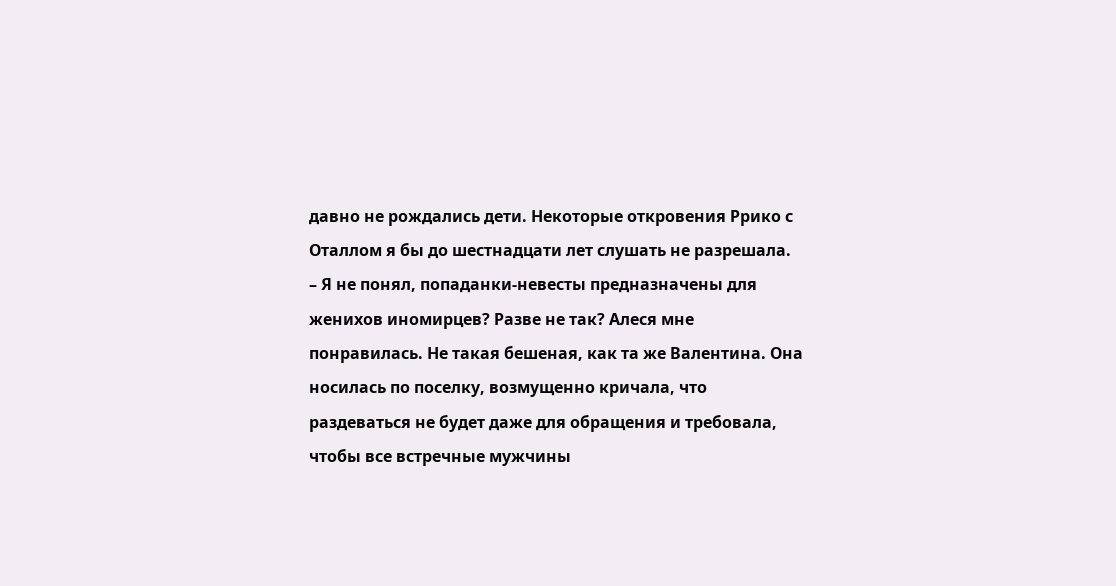давно не рождались дети. Некоторые откровения Ррико с Оталлом я бы до шестнадцати лет слушать не разрешала.
– Я не понял, попаданки-невесты предназначены для женихов иномирцев? Разве не так? Алеся мне понравилась. Не такая бешеная, как та же Валентина. Она носилась по поселку, возмущенно кричала, что раздеваться не будет даже для обращения и требовала, чтобы все встречные мужчины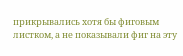прикрывались хотя бы фиговым листком, а не показывали фиг на эту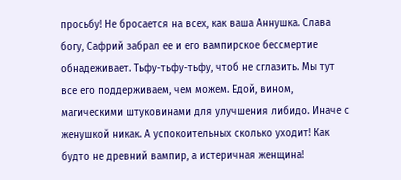просьбу! Не бросается на всех, как ваша Аннушка. Слава богу, Сафрий забрал ее и его вампирское бессмертие обнадеживает. Тьфу-тьфу-тьфу, чтоб не сглазить. Мы тут все его поддерживаем, чем можем. Едой, вином, магическими штуковинами для улучшения либидо. Иначе с женушкой никак. А успокоительных сколько уходит! Как будто не древний вампир, а истеричная женщина!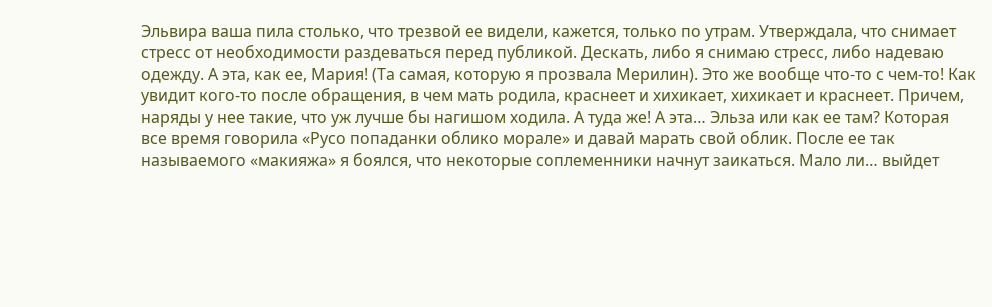Эльвира ваша пила столько, что трезвой ее видели, кажется, только по утрам. Утверждала, что снимает стресс от необходимости раздеваться перед публикой. Дескать, либо я снимаю стресс, либо надеваю одежду. А эта, как ее, Мария! (Та самая, которую я прозвала Мерилин). Это же вообще что-то с чем-то! Как увидит кого-то после обращения, в чем мать родила, краснеет и хихикает, хихикает и краснеет. Причем, наряды у нее такие, что уж лучше бы нагишом ходила. А туда же! А эта… Эльза или как ее там? Которая все время говорила «Русо попаданки облико морале» и давай марать свой облик. После ее так называемого «макияжа» я боялся, что некоторые соплеменники начнут заикаться. Мало ли… выйдет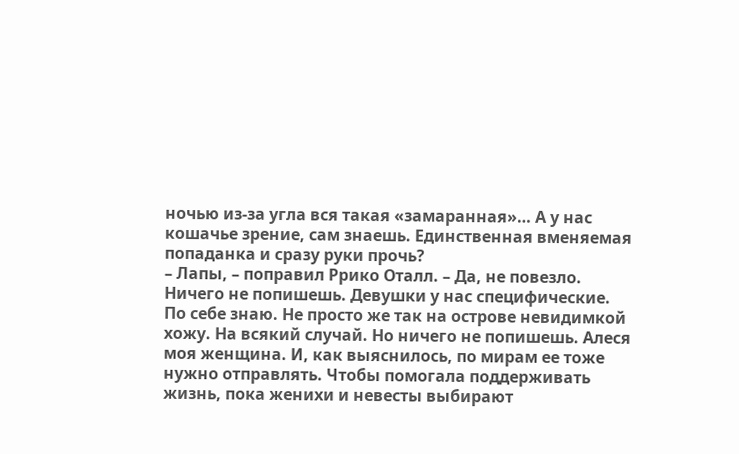ночью из-за угла вся такая «замаранная»… А у нас кошачье зрение, сам знаешь. Единственная вменяемая попаданка и сразу руки прочь?
– Лапы, – поправил Ррико Оталл. – Да, не повезло. Ничего не попишешь. Девушки у нас специфические. По себе знаю. Не просто же так на острове невидимкой хожу. На всякий случай. Но ничего не попишешь. Алеся моя женщина. И, как выяснилось, по мирам ее тоже нужно отправлять. Чтобы помогала поддерживать жизнь, пока женихи и невесты выбирают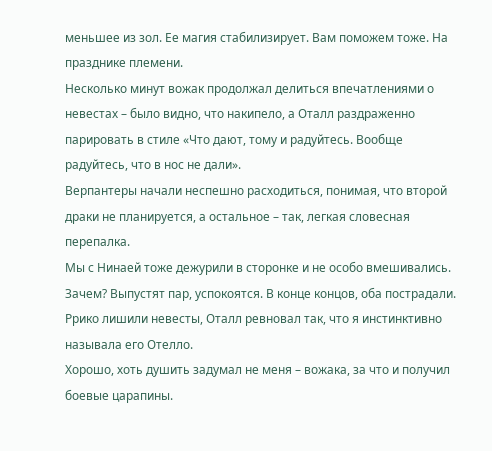меньшее из зол. Ее магия стабилизирует. Вам поможем тоже. На празднике племени.
Несколько минут вожак продолжал делиться впечатлениями о невестах – было видно, что накипело, а Оталл раздраженно парировать в стиле «Что дают, тому и радуйтесь. Вообще радуйтесь, что в нос не дали».
Верпантеры начали неспешно расходиться, понимая, что второй драки не планируется, а остальное – так, легкая словесная перепалка.
Мы с Нинаей тоже дежурили в сторонке и не особо вмешивались. Зачем? Выпустят пар, успокоятся. В конце концов, оба пострадали. Ррико лишили невесты, Оталл ревновал так, что я инстинктивно называла его Отелло.
Хорошо, хоть душить задумал не меня – вожака, за что и получил боевые царапины.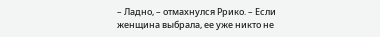– Ладно, – отмахнулся Ррико. – Если женщина выбрала, ее уже никто не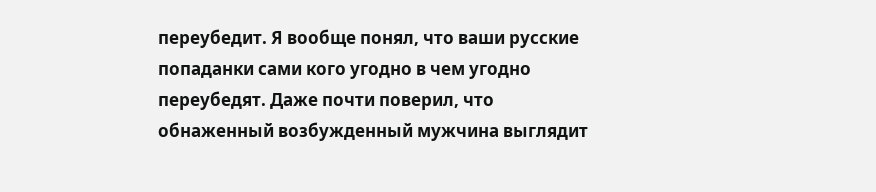переубедит. Я вообще понял, что ваши русские попаданки сами кого угодно в чем угодно переубедят. Даже почти поверил, что обнаженный возбужденный мужчина выглядит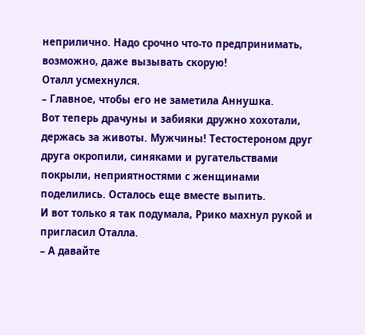неприлично. Надо срочно что-то предпринимать, возможно, даже вызывать скорую!
Оталл усмехнулся.
– Главное, чтобы его не заметила Аннушка.
Вот теперь драчуны и забияки дружно хохотали, держась за животы. Мужчины! Тестостероном друг друга окропили, синяками и ругательствами покрыли, неприятностями с женщинами поделились. Осталось еще вместе выпить.
И вот только я так подумала, Ррико махнул рукой и пригласил Оталла.
– А давайте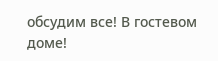обсудим все! В гостевом доме!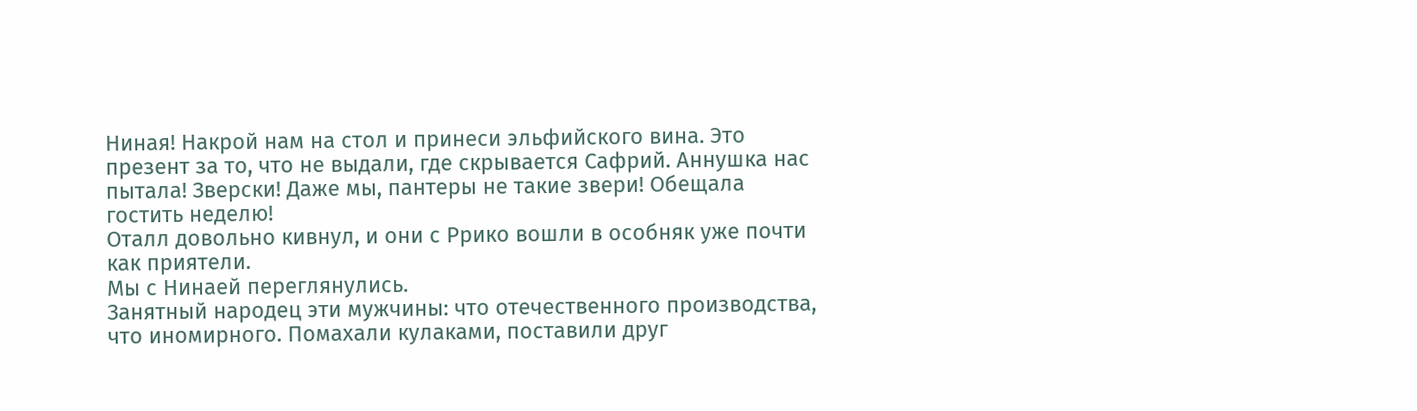Ниная! Накрой нам на стол и принеси эльфийского вина. Это презент за то, что не выдали, где скрывается Сафрий. Аннушка нас пытала! Зверски! Даже мы, пантеры не такие звери! Обещала гостить неделю!
Оталл довольно кивнул, и они с Ррико вошли в особняк уже почти как приятели.
Мы с Нинаей переглянулись.
Занятный народец эти мужчины: что отечественного производства, что иномирного. Помахали кулаками, поставили друг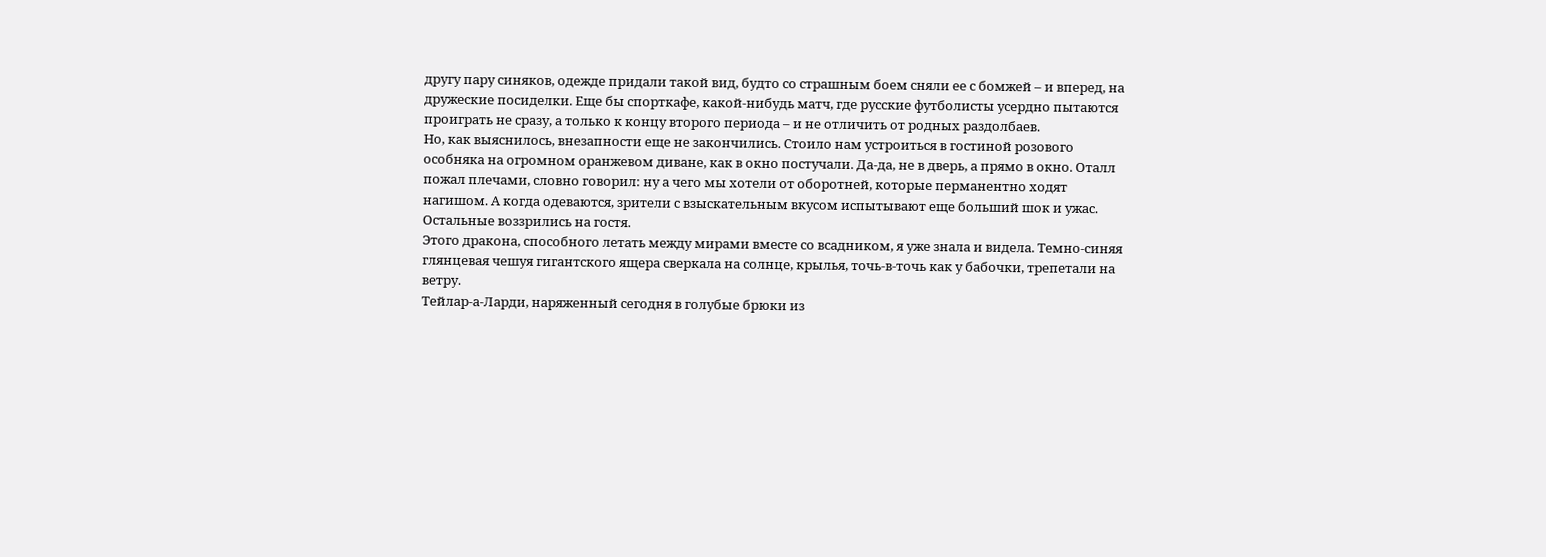другу пару синяков, одежде придали такой вид, будто со страшным боем сняли ее с бомжей – и вперед, на дружеские посиделки. Еще бы спорткафе, какой-нибудь матч, где русские футболисты усердно пытаются проиграть не сразу, а только к концу второго периода – и не отличить от родных раздолбаев.
Но, как выяснилось, внезапности еще не закончились. Стоило нам устроиться в гостиной розового особняка на огромном оранжевом диване, как в окно постучали. Да-да, не в дверь, а прямо в окно. Оталл пожал плечами, словно говорил: ну а чего мы хотели от оборотней, которые перманентно ходят нагишом. А когда одеваются, зрители с взыскательным вкусом испытывают еще больший шок и ужас.
Остальные воззрились на гостя.
Этого дракона, способного летать между мирами вместе со всадником, я уже знала и видела. Темно-синяя глянцевая чешуя гигантского ящера сверкала на солнце, крылья, точь-в-точь как у бабочки, трепетали на ветру.
Тейлар-а-Ларди, наряженный сегодня в голубые брюки из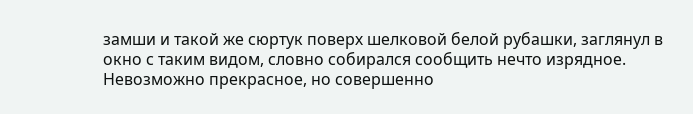замши и такой же сюртук поверх шелковой белой рубашки, заглянул в окно с таким видом, словно собирался сообщить нечто изрядное. Невозможно прекрасное, но совершенно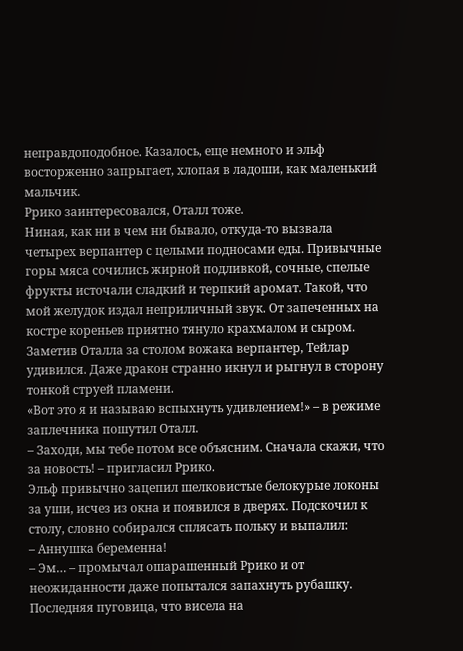неправдоподобное. Казалось, еще немного и эльф восторженно запрыгает, хлопая в ладоши, как маленький мальчик.
Ррико заинтересовался, Оталл тоже.
Ниная, как ни в чем ни бывало, откуда-то вызвала четырех верпантер с целыми подносами еды. Привычные горы мяса сочились жирной подливкой, сочные, спелые фрукты источали сладкий и терпкий аромат. Такой, что мой желудок издал неприличный звук. От запеченных на костре кореньев приятно тянуло крахмалом и сыром.
Заметив Оталла за столом вожака верпантер, Тейлар удивился. Даже дракон странно икнул и рыгнул в сторону тонкой струей пламени.
«Вот это я и называю вспыхнуть удивлением!» – в режиме заплечника пошутил Оталл.
– Заходи, мы тебе потом все объясним. Сначала скажи, что за новость! – пригласил Ррико.
Эльф привычно зацепил шелковистые белокурые локоны за уши, исчез из окна и появился в дверях. Подскочил к столу, словно собирался сплясать польку и выпалил:
– Аннушка беременна!
– Эм… – промычал ошарашенный Ррико и от неожиданности даже попытался запахнуть рубашку. Последняя пуговица, что висела на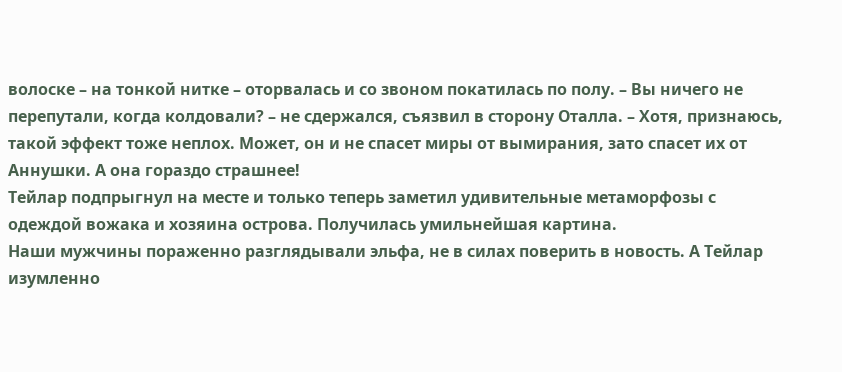волоске – на тонкой нитке – оторвалась и со звоном покатилась по полу. – Вы ничего не перепутали, когда колдовали? – не сдержался, съязвил в сторону Оталла. – Хотя, признаюсь, такой эффект тоже неплох. Может, он и не спасет миры от вымирания, зато спасет их от Аннушки. А она гораздо страшнее!
Тейлар подпрыгнул на месте и только теперь заметил удивительные метаморфозы с одеждой вожака и хозяина острова. Получилась умильнейшая картина.
Наши мужчины пораженно разглядывали эльфа, не в силах поверить в новость. А Тейлар изумленно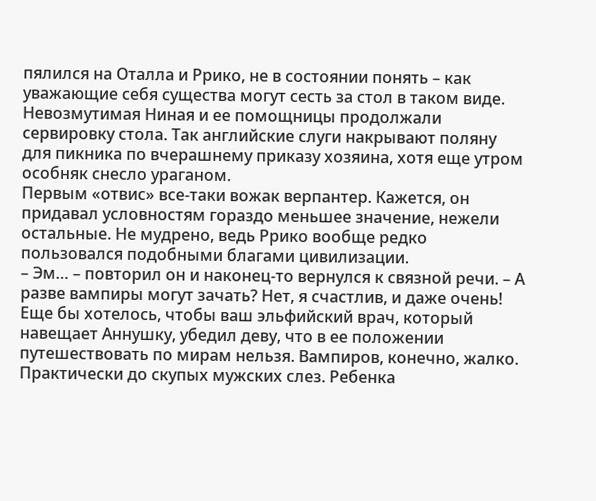пялился на Оталла и Ррико, не в состоянии понять – как уважающие себя существа могут сесть за стол в таком виде.
Невозмутимая Ниная и ее помощницы продолжали сервировку стола. Так английские слуги накрывают поляну для пикника по вчерашнему приказу хозяина, хотя еще утром особняк снесло ураганом.
Первым «отвис» все-таки вожак верпантер. Кажется, он придавал условностям гораздо меньшее значение, нежели остальные. Не мудрено, ведь Ррико вообще редко пользовался подобными благами цивилизации.
– Эм… – повторил он и наконец-то вернулся к связной речи. – А разве вампиры могут зачать? Нет, я счастлив, и даже очень! Еще бы хотелось, чтобы ваш эльфийский врач, который навещает Аннушку, убедил деву, что в ее положении путешествовать по мирам нельзя. Вампиров, конечно, жалко. Практически до скупых мужских слез. Ребенка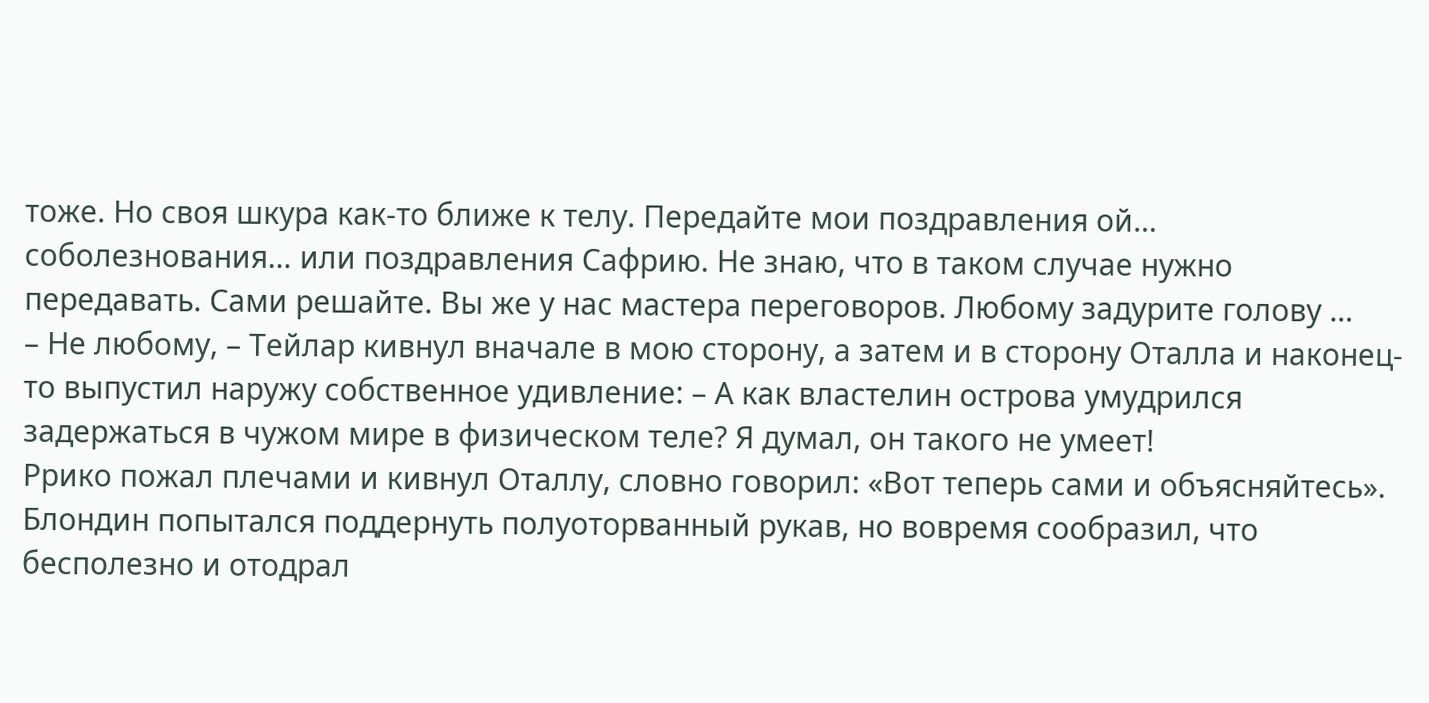тоже. Но своя шкура как-то ближе к телу. Передайте мои поздравления ой… соболезнования… или поздравления Сафрию. Не знаю, что в таком случае нужно передавать. Сами решайте. Вы же у нас мастера переговоров. Любому задурите голову …
– Не любому, – Тейлар кивнул вначале в мою сторону, а затем и в сторону Оталла и наконец-то выпустил наружу собственное удивление: – А как властелин острова умудрился задержаться в чужом мире в физическом теле? Я думал, он такого не умеет!
Ррико пожал плечами и кивнул Оталлу, словно говорил: «Вот теперь сами и объясняйтесь».
Блондин попытался поддернуть полуоторванный рукав, но вовремя сообразил, что бесполезно и отодрал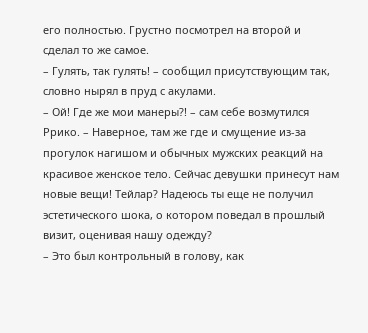его полностью. Грустно посмотрел на второй и сделал то же самое.
– Гулять, так гулять! – сообщил присутствующим так, словно нырял в пруд с акулами.
– Ой! Где же мои манеры?! – сам себе возмутился Ррико. – Наверное, там же где и смущение из-за прогулок нагишом и обычных мужских реакций на красивое женское тело. Сейчас девушки принесут нам новые вещи! Тейлар? Надеюсь ты еще не получил эстетического шока, о котором поведал в прошлый визит, оценивая нашу одежду?
– Это был контрольный в голову, как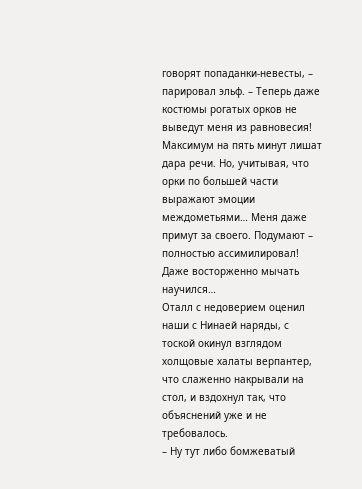говорят попаданки-невесты, – парировал эльф. – Теперь даже костюмы рогатых орков не выведут меня из равновесия! Максимум на пять минут лишат дара речи. Но, учитывая, что орки по большей части выражают эмоции междометьями… Меня даже примут за своего. Подумают – полностью ассимилировал! Даже восторженно мычать научился…
Оталл с недоверием оценил наши с Нинаей наряды, с тоской окинул взглядом холщовые халаты верпантер, что слаженно накрывали на стол, и вздохнул так, что объяснений уже и не требовалось.
– Ну тут либо бомжеватый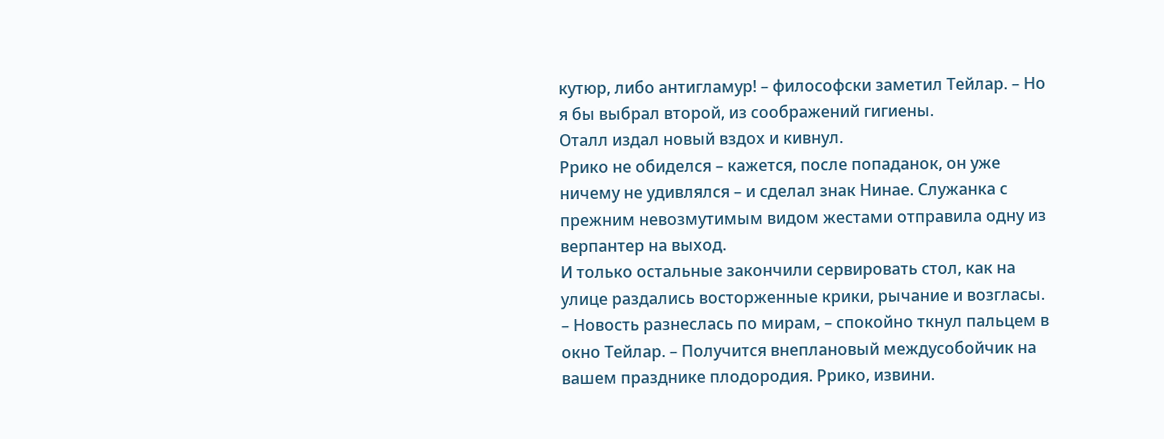кутюр, либо антигламур! – философски заметил Тейлар. – Но я бы выбрал второй, из соображений гигиены.
Оталл издал новый вздох и кивнул.
Ррико не обиделся – кажется, после попаданок, он уже ничему не удивлялся – и сделал знак Нинае. Служанка с прежним невозмутимым видом жестами отправила одну из верпантер на выход.
И только остальные закончили сервировать стол, как на улице раздались восторженные крики, рычание и возгласы.
– Новость разнеслась по мирам, – спокойно ткнул пальцем в окно Тейлар. – Получится внеплановый междусобойчик на вашем празднике плодородия. Ррико, извини.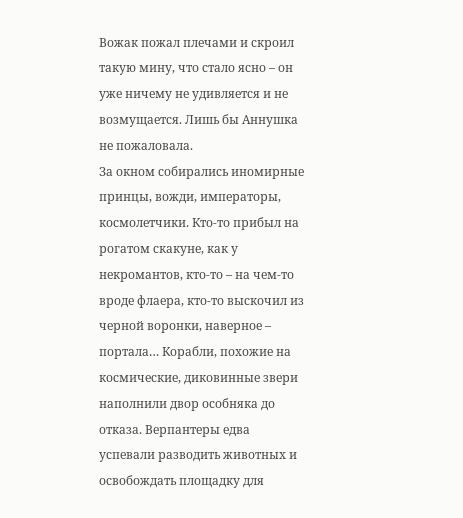Вожак пожал плечами и скроил такую мину, что стало ясно – он уже ничему не удивляется и не возмущается. Лишь бы Аннушка не пожаловала.
За окном собирались иномирные принцы, вожди, императоры, космолетчики. Кто-то прибыл на рогатом скакуне, как у некромантов, кто-то – на чем-то вроде флаера, кто-то выскочил из черной воронки, наверное – портала… Корабли, похожие на космические, диковинные звери наполнили двор особняка до отказа. Верпантеры едва успевали разводить животных и освобождать площадку для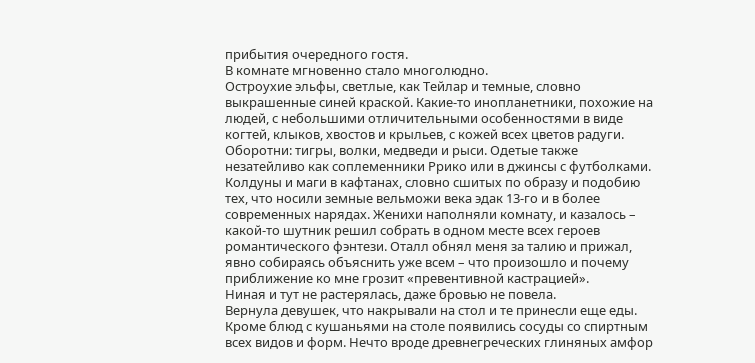прибытия очередного гостя.
В комнате мгновенно стало многолюдно.
Остроухие эльфы, светлые, как Тейлар и темные, словно выкрашенные синей краской. Какие-то инопланетники, похожие на людей, с небольшими отличительными особенностями в виде когтей, клыков, хвостов и крыльев, с кожей всех цветов радуги. Оборотни: тигры, волки, медведи и рыси. Одетые также незатейливо как соплеменники Ррико или в джинсы с футболками. Колдуны и маги в кафтанах, словно сшитых по образу и подобию тех, что носили земные вельможи века эдак 13-го и в более современных нарядах. Женихи наполняли комнату, и казалось – какой-то шутник решил собрать в одном месте всех героев романтического фэнтези. Оталл обнял меня за талию и прижал, явно собираясь объяснить уже всем – что произошло и почему приближение ко мне грозит «превентивной кастрацией».
Ниная и тут не растерялась, даже бровью не повела.
Вернула девушек, что накрывали на стол и те принесли еще еды. Кроме блюд с кушаньями на столе появились сосуды со спиртным всех видов и форм. Нечто вроде древнегреческих глиняных амфор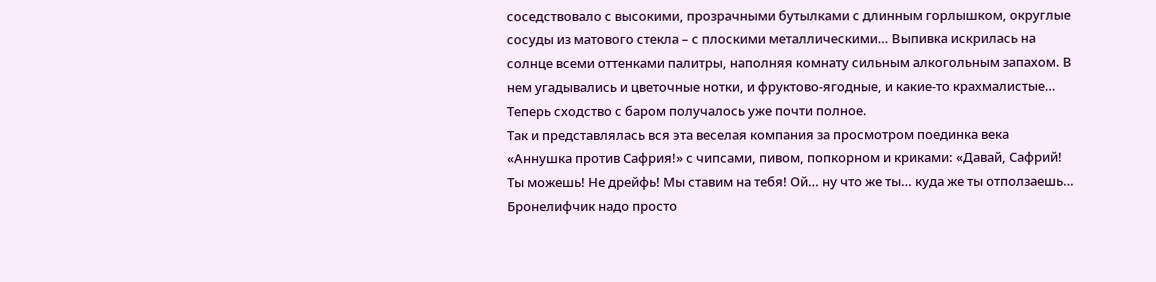соседствовало с высокими, прозрачными бутылками с длинным горлышком, округлые сосуды из матового стекла – с плоскими металлическими… Выпивка искрилась на солнце всеми оттенками палитры, наполняя комнату сильным алкогольным запахом. В нем угадывались и цветочные нотки, и фруктово-ягодные, и какие-то крахмалистые… Теперь сходство с баром получалось уже почти полное.
Так и представлялась вся эта веселая компания за просмотром поединка века «Аннушка против Сафрия!» с чипсами, пивом, попкорном и криками: «Давай, Сафрий! Ты можешь! Не дрейфь! Мы ставим на тебя! Ой… ну что же ты… куда же ты отползаешь… Бронелифчик надо просто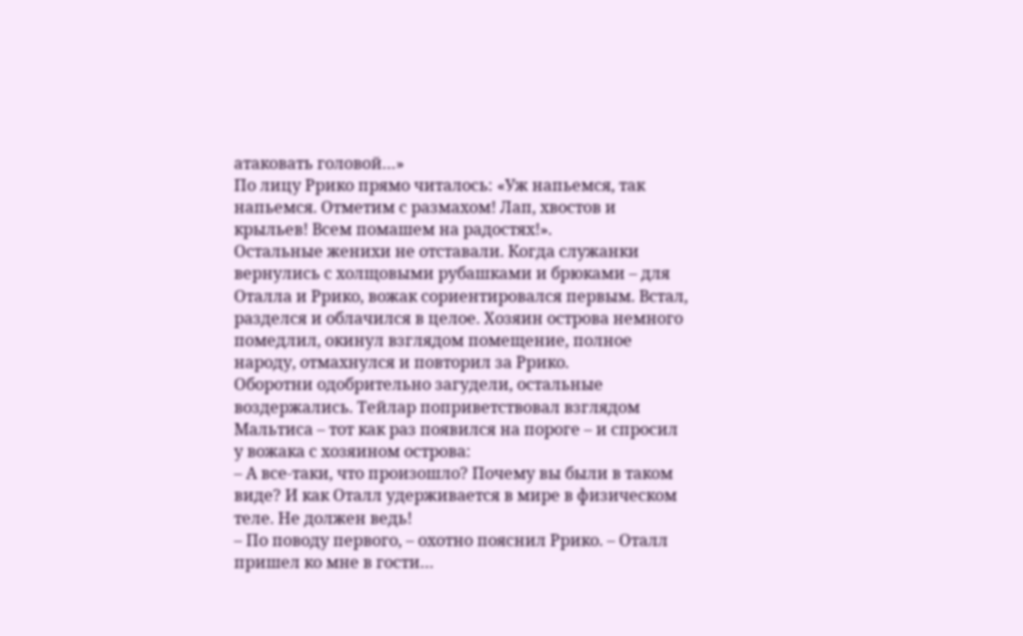атаковать головой…»
По лицу Ррико прямо читалось: «Уж напьемся, так напьемся. Отметим с размахом! Лап, хвостов и крыльев! Всем помашем на радостях!».
Остальные женихи не отставали. Когда служанки вернулись с холщовыми рубашками и брюками – для Оталла и Ррико, вожак сориентировался первым. Встал, разделся и облачился в целое. Хозяин острова немного помедлил, окинул взглядом помещение, полное народу, отмахнулся и повторил за Ррико.
Оборотни одобрительно загудели, остальные воздержались. Тейлар поприветствовал взглядом Мальтиса – тот как раз появился на пороге – и спросил у вожака с хозяином острова:
– А все-таки, что произошло? Почему вы были в таком виде? И как Оталл удерживается в мире в физическом теле. Не должен ведь!
– По поводу первого, – охотно пояснил Ррико. – Оталл пришел ко мне в гости…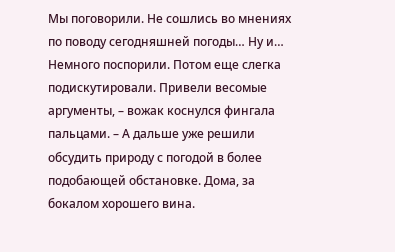Мы поговорили. Не сошлись во мнениях по поводу сегодняшней погоды… Ну и… Немного поспорили. Потом еще слегка подискутировали. Привели весомые аргументы, – вожак коснулся фингала пальцами. – А дальше уже решили обсудить природу с погодой в более подобающей обстановке. Дома, за бокалом хорошего вина.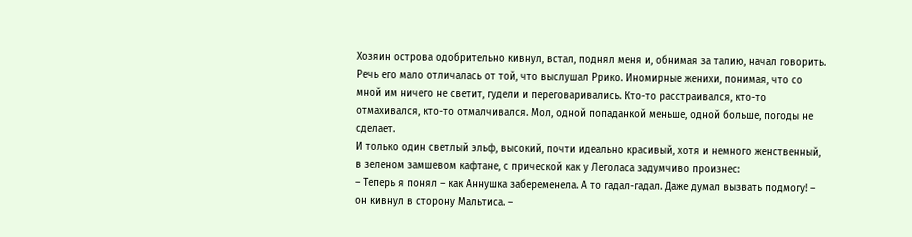Хозяин острова одобрительно кивнул, встал, поднял меня и, обнимая за талию, начал говорить. Речь его мало отличалась от той, что выслушал Ррико. Иномирные женихи, понимая, что со мной им ничего не светит, гудели и переговаривались. Кто-то расстраивался, кто-то отмахивался, кто-то отмалчивался. Мол, одной попаданкой меньше, одной больше, погоды не сделает.
И только один светлый эльф, высокий, почти идеально красивый, хотя и немного женственный, в зеленом замшевом кафтане, с прической как у Леголаса задумчиво произнес:
– Теперь я понял – как Аннушка забеременела. А то гадал-гадал. Даже думал вызвать подмогу! – он кивнул в сторону Мальтиса. –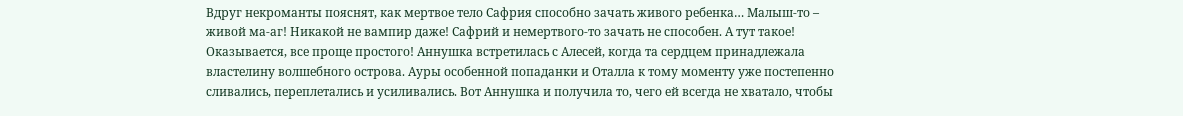Вдруг некроманты пояснят, как мертвое тело Сафрия способно зачать живого ребенка… Малыш-то – живой ма-аг! Никакой не вампир даже! Сафрий и немертвого-то зачать не способен. А тут такое! Оказывается, все проще простого! Аннушка встретилась с Алесей, когда та сердцем принадлежала властелину волшебного острова. Ауры особенной попаданки и Оталла к тому моменту уже постепенно сливались, переплетались и усиливались. Вот Аннушка и получила то, чего ей всегда не хватало, чтобы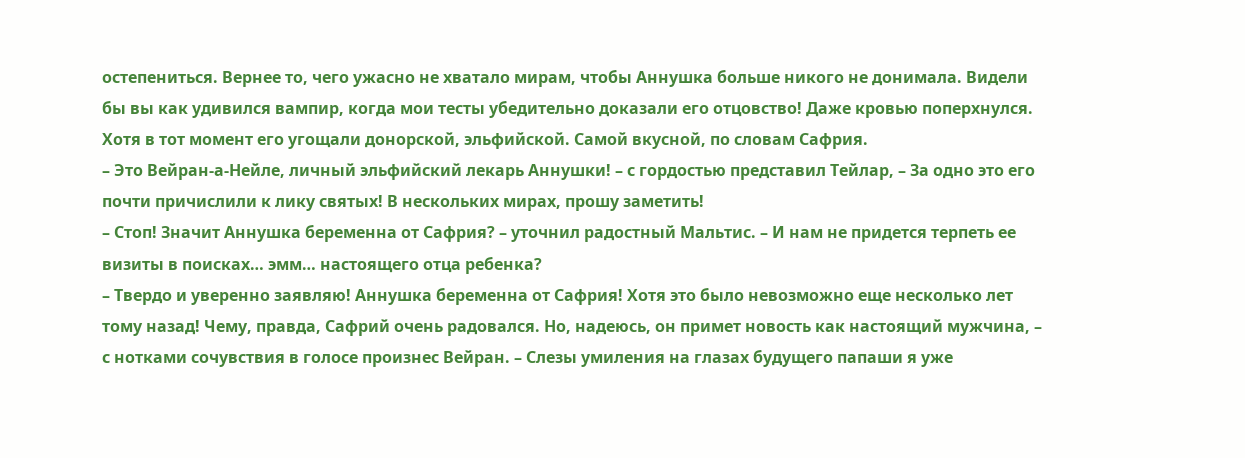остепениться. Вернее то, чего ужасно не хватало мирам, чтобы Аннушка больше никого не донимала. Видели бы вы как удивился вампир, когда мои тесты убедительно доказали его отцовство! Даже кровью поперхнулся. Хотя в тот момент его угощали донорской, эльфийской. Самой вкусной, по словам Сафрия.
– Это Вейран-а-Нейле, личный эльфийский лекарь Аннушки! – с гордостью представил Тейлар, – За одно это его почти причислили к лику святых! В нескольких мирах, прошу заметить!
– Стоп! Значит Аннушка беременна от Сафрия? – уточнил радостный Мальтис. – И нам не придется терпеть ее визиты в поисках… эмм… настоящего отца ребенка?
– Твердо и уверенно заявляю! Аннушка беременна от Сафрия! Хотя это было невозможно еще несколько лет тому назад! Чему, правда, Сафрий очень радовался. Но, надеюсь, он примет новость как настоящий мужчина, – с нотками сочувствия в голосе произнес Вейран. – Слезы умиления на глазах будущего папаши я уже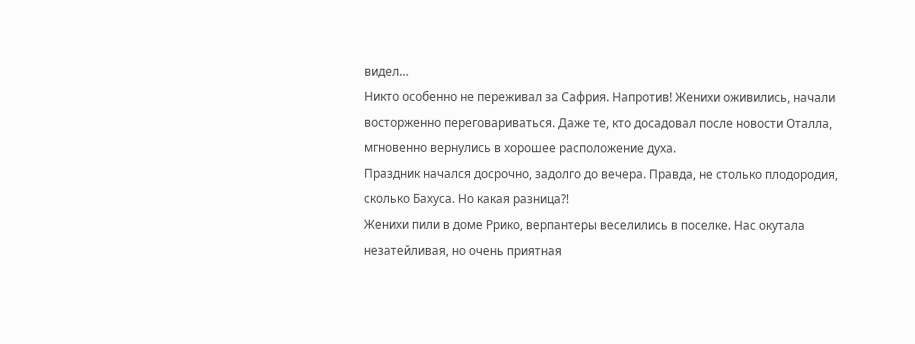видел…
Никто особенно не переживал за Сафрия. Напротив! Женихи оживились, начали восторженно переговариваться. Даже те, кто досадовал после новости Оталла, мгновенно вернулись в хорошее расположение духа.
Праздник начался досрочно, задолго до вечера. Правда, не столько плодородия, сколько Бахуса. Но какая разница?!
Женихи пили в доме Ррико, верпантеры веселились в поселке. Нас окутала незатейливая, но очень приятная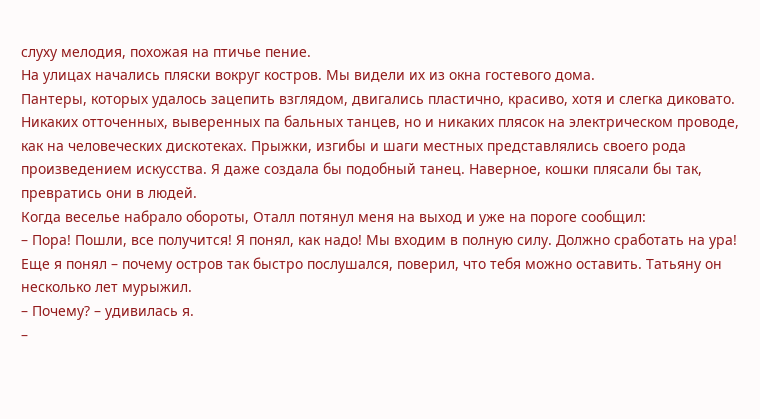слуху мелодия, похожая на птичье пение.
На улицах начались пляски вокруг костров. Мы видели их из окна гостевого дома.
Пантеры, которых удалось зацепить взглядом, двигались пластично, красиво, хотя и слегка диковато. Никаких отточенных, выверенных па бальных танцев, но и никаких плясок на электрическом проводе, как на человеческих дискотеках. Прыжки, изгибы и шаги местных представлялись своего рода произведением искусства. Я даже создала бы подобный танец. Наверное, кошки плясали бы так, превратись они в людей.
Когда веселье набрало обороты, Оталл потянул меня на выход и уже на пороге сообщил:
– Пора! Пошли, все получится! Я понял, как надо! Мы входим в полную силу. Должно сработать на ура! Еще я понял – почему остров так быстро послушался, поверил, что тебя можно оставить. Татьяну он несколько лет мурыжил.
– Почему? – удивилась я.
–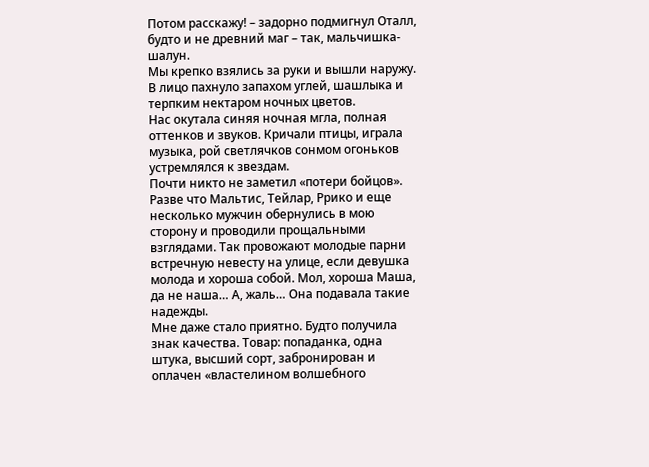Потом расскажу! – задорно подмигнул Оталл, будто и не древний маг – так, мальчишка-шалун.
Мы крепко взялись за руки и вышли наружу.
В лицо пахнуло запахом углей, шашлыка и терпким нектаром ночных цветов.
Нас окутала синяя ночная мгла, полная оттенков и звуков. Кричали птицы, играла музыка, рой светлячков сонмом огоньков устремлялся к звездам.
Почти никто не заметил «потери бойцов». Разве что Мальтис, Тейлар, Ррико и еще несколько мужчин обернулись в мою сторону и проводили прощальными взглядами. Так провожают молодые парни встречную невесту на улице, если девушка молода и хороша собой. Мол, хороша Маша, да не наша… А, жаль… Она подавала такие надежды.
Мне даже стало приятно. Будто получила знак качества. Товар: попаданка, одна штука, высший сорт, забронирован и оплачен «властелином волшебного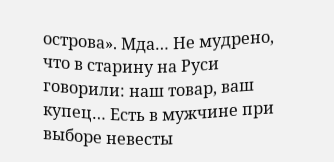острова». Мда… Не мудрено, что в старину на Руси говорили: наш товар, ваш купец… Есть в мужчине при выборе невесты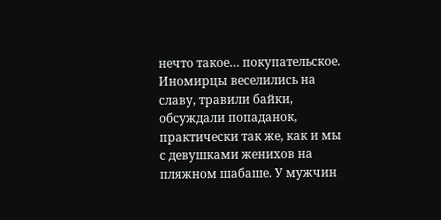нечто такое… покупательское.
Иномирцы веселились на славу, травили байки, обсуждали попаданок, практически так же, как и мы с девушками женихов на пляжном шабаше. У мужчин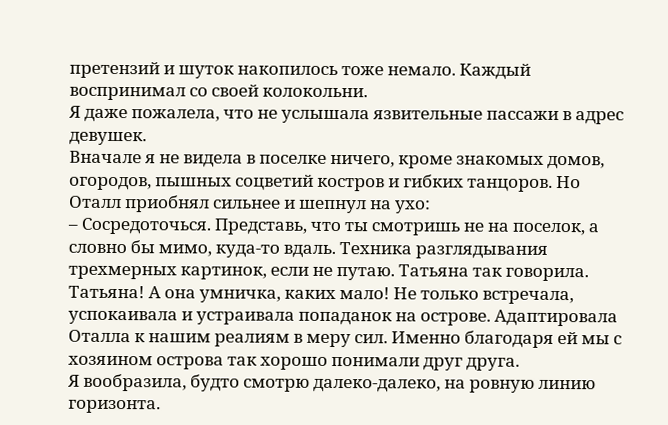претензий и шуток накопилось тоже немало. Каждый воспринимал со своей колокольни.
Я даже пожалела, что не услышала язвительные пассажи в адрес девушек.
Вначале я не видела в поселке ничего, кроме знакомых домов, огородов, пышных соцветий костров и гибких танцоров. Но Оталл приобнял сильнее и шепнул на ухо:
– Сосредоточься. Представь, что ты смотришь не на поселок, а словно бы мимо, куда-то вдаль. Техника разглядывания трехмерных картинок, если не путаю. Татьяна так говорила.
Татьяна! А она умничка, каких мало! Не только встречала, успокаивала и устраивала попаданок на острове. Адаптировала Оталла к нашим реалиям в меру сил. Именно благодаря ей мы с хозяином острова так хорошо понимали друг друга.
Я вообразила, будто смотрю далеко-далеко, на ровную линию горизонта.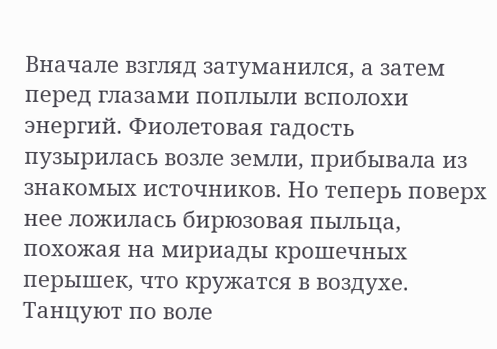Вначале взгляд затуманился, а затем перед глазами поплыли всполохи энергий. Фиолетовая гадость пузырилась возле земли, прибывала из знакомых источников. Но теперь поверх нее ложилась бирюзовая пыльца, похожая на мириады крошечных перышек, что кружатся в воздухе. Танцуют по воле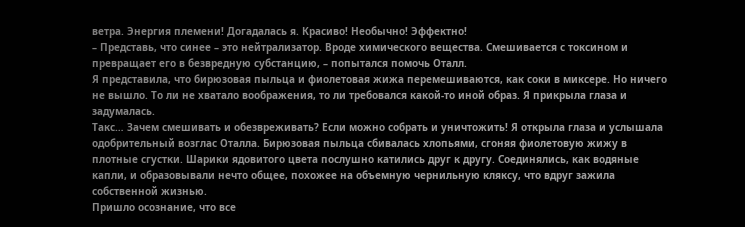ветра. Энергия племени! Догадалась я. Красиво! Необычно! Эффектно!
– Представь, что синее – это нейтрализатор. Вроде химического вещества. Смешивается с токсином и превращает его в безвредную субстанцию, – попытался помочь Оталл.
Я представила, что бирюзовая пыльца и фиолетовая жижа перемешиваются, как соки в миксере. Но ничего не вышло. То ли не хватало воображения, то ли требовался какой-то иной образ. Я прикрыла глаза и задумалась.
Такс… Зачем смешивать и обезвреживать? Если можно собрать и уничтожить! Я открыла глаза и услышала одобрительный возглас Оталла. Бирюзовая пыльца сбивалась хлопьями, сгоняя фиолетовую жижу в плотные сгустки. Шарики ядовитого цвета послушно катились друг к другу. Соединялись, как водяные капли, и образовывали нечто общее, похожее на объемную чернильную кляксу, что вдруг зажила собственной жизнью.
Пришло осознание, что все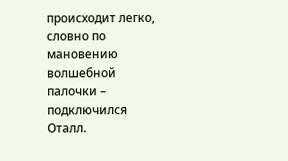происходит легко, словно по мановению волшебной палочки – подключился Оталл.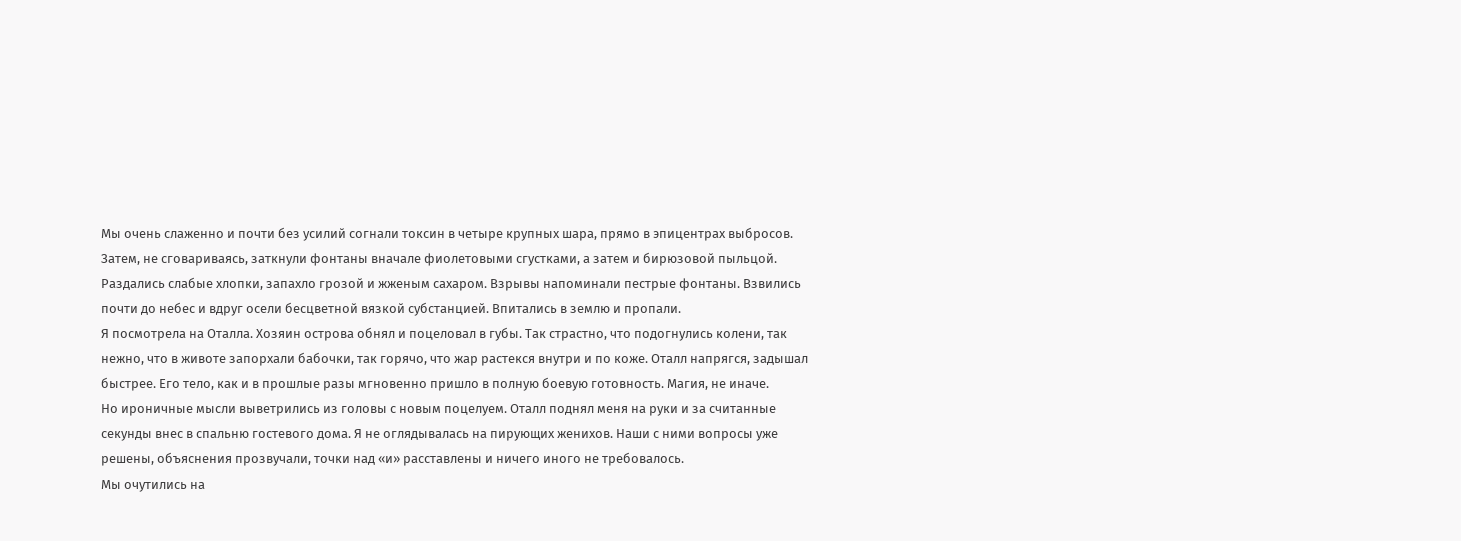Мы очень слаженно и почти без усилий согнали токсин в четыре крупных шара, прямо в эпицентрах выбросов. Затем, не сговариваясь, заткнули фонтаны вначале фиолетовыми сгустками, а затем и бирюзовой пыльцой. Раздались слабые хлопки, запахло грозой и жженым сахаром. Взрывы напоминали пестрые фонтаны. Взвились почти до небес и вдруг осели бесцветной вязкой субстанцией. Впитались в землю и пропали.
Я посмотрела на Оталла. Хозяин острова обнял и поцеловал в губы. Так страстно, что подогнулись колени, так нежно, что в животе запорхали бабочки, так горячо, что жар растекся внутри и по коже. Оталл напрягся, задышал быстрее. Его тело, как и в прошлые разы мгновенно пришло в полную боевую готовность. Магия, не иначе.
Но ироничные мысли выветрились из головы с новым поцелуем. Оталл поднял меня на руки и за считанные секунды внес в спальню гостевого дома. Я не оглядывалась на пирующих женихов. Наши с ними вопросы уже решены, объяснения прозвучали, точки над «и» расставлены и ничего иного не требовалось.
Мы очутились на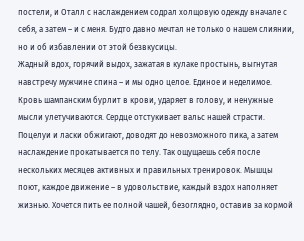постели, и Оталл с наслаждением содрал холщовую одежду вначале с себя, а затем – и с меня. Будто давно мечтал не только о нашем слиянии, но и об избавлении от этой безвкусицы.
Жадный вдох, горячий выдох, зажатая в кулаке простынь, выгнутая навстречу мужчине спина – и мы одно целое. Единое и неделимое. Кровь шампанским бурлит в крови, ударяет в голову, и ненужные мысли улетучиваются. Сердце отстукивает вальс нашей страсти. Поцелуи и ласки обжигают, доводят до невозможного пика, а затем наслаждение прокатывается по телу. Так ощущаешь себя после нескольких месяцев активных и правильных тренировок. Мышцы поют, каждое движение – в удовольствие, каждый вздох наполняет жизнью. Хочется пить ее полной чашей, безоглядно, оставив за кормой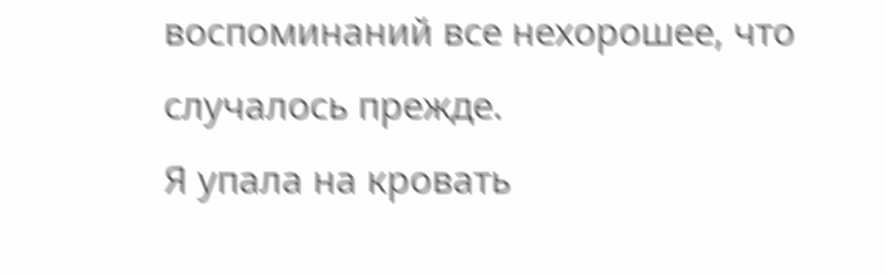воспоминаний все нехорошее, что случалось прежде.
Я упала на кровать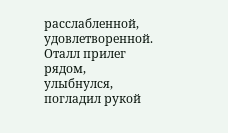расслабленной, удовлетворенной. Оталл прилег рядом, улыбнулся, погладил рукой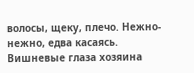волосы, щеку, плечо. Нежно-нежно, едва касаясь. Вишневые глаза хозяина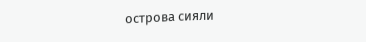острова сияли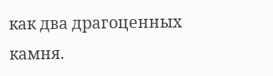как два драгоценных камня.